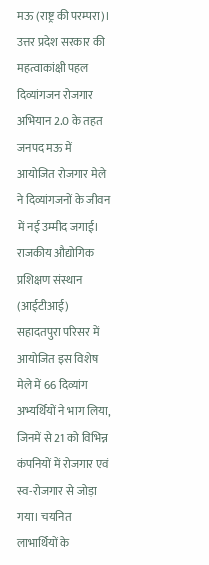मऊ (राष्ट्र की परम्परा)। उत्तर प्रदेश सरकार की महत्वाकांक्षी पहल दिव्यांगजन रोजगार अभियान 2.0 के तहत जनपद मऊ में आयोजित रोजगार मेले ने दिव्यांगजनों के जीवन में नई उम्मीद जगाई। राजकीय औद्योगिक प्रशिक्षण संस्थान (आईटीआई) सहादतपुरा परिसर में आयोजित इस विशेष मेले में 66 दिव्यांग अभ्यर्थियों ने भाग लिया, जिनमें से 21 को विभिन्न कंपनियों में रोजगार एवं स्व-रोजगार से जोड़ा गया। चयनित लाभार्थियों के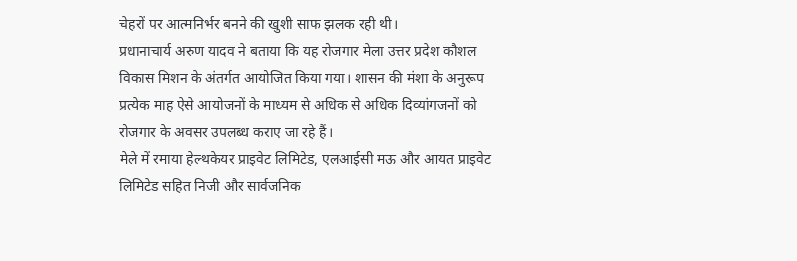चेहरों पर आत्मनिर्भर बनने की खुशी साफ झलक रही थी।
प्रधानाचार्य अरुण यादव ने बताया कि यह रोजगार मेला उत्तर प्रदेश कौशल विकास मिशन के अंतर्गत आयोजित किया गया। शासन की मंशा के अनुरूप प्रत्येक माह ऐसे आयोजनों के माध्यम से अधिक से अधिक दिव्यांगजनों को रोजगार के अवसर उपलब्ध कराए जा रहे हैं।
मेले में रमाया हेल्थकेयर प्राइवेट लिमिटेड, एलआईसी मऊ और आयत प्राइवेट लिमिटेड सहित निजी और सार्वजनिक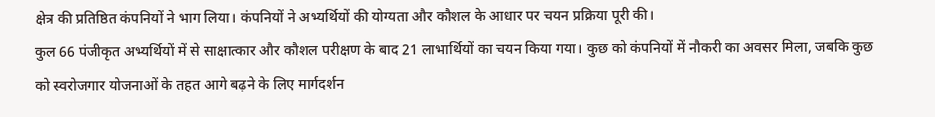क्षेत्र की प्रतिष्ठित कंपनियों ने भाग लिया। कंपनियों ने अभ्यर्थियों की योग्यता और कौशल के आधार पर चयन प्रक्रिया पूरी की।
कुल 66 पंजीकृत अभ्यर्थियों में से साक्षात्कार और कौशल परीक्षण के बाद 21 लाभार्थियों का चयन किया गया। कुछ को कंपनियों में नौकरी का अवसर मिला, जबकि कुछ को स्वरोजगार योजनाओं के तहत आगे बढ़ने के लिए मार्गदर्शन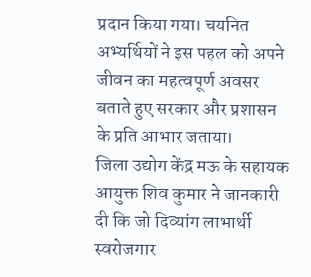प्रदान किया गया। चयनित अभ्यर्थियों ने इस पहल को अपने जीवन का महत्वपूर्ण अवसर बताते हुए सरकार और प्रशासन के प्रति आभार जताया।
जिला उद्योग केंद्र मऊ के सहायक आयुक्त शिव कुमार ने जानकारी दी कि जो दिव्यांग लाभार्थी स्वरोजगार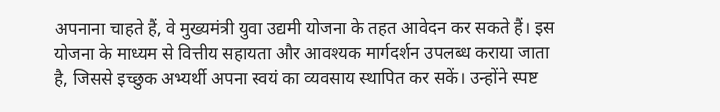अपनाना चाहते हैं, वे मुख्यमंत्री युवा उद्यमी योजना के तहत आवेदन कर सकते हैं। इस योजना के माध्यम से वित्तीय सहायता और आवश्यक मार्गदर्शन उपलब्ध कराया जाता है, जिससे इच्छुक अभ्यर्थी अपना स्वयं का व्यवसाय स्थापित कर सकें। उन्होंने स्पष्ट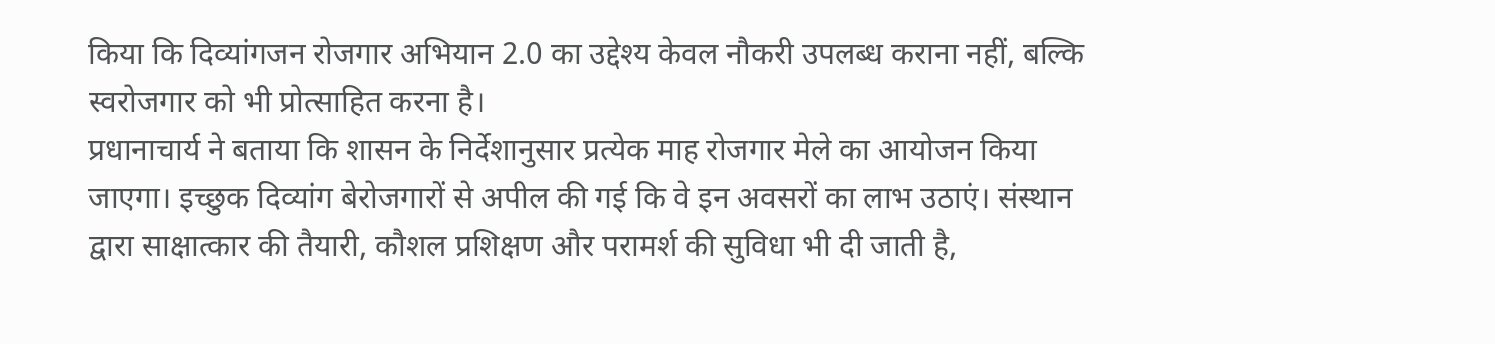किया कि दिव्यांगजन रोजगार अभियान 2.0 का उद्देश्य केवल नौकरी उपलब्ध कराना नहीं, बल्कि स्वरोजगार को भी प्रोत्साहित करना है।
प्रधानाचार्य ने बताया कि शासन के निर्देशानुसार प्रत्येक माह रोजगार मेले का आयोजन किया जाएगा। इच्छुक दिव्यांग बेरोजगारों से अपील की गई कि वे इन अवसरों का लाभ उठाएं। संस्थान द्वारा साक्षात्कार की तैयारी, कौशल प्रशिक्षण और परामर्श की सुविधा भी दी जाती है,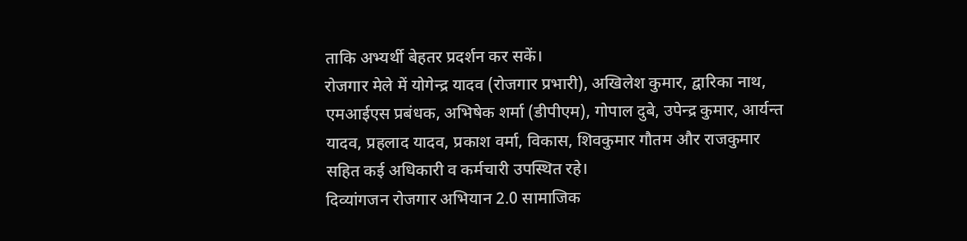ताकि अभ्यर्थी बेहतर प्रदर्शन कर सकें।
रोजगार मेले में योगेन्द्र यादव (रोजगार प्रभारी), अखिलेश कुमार, द्वारिका नाथ, एमआईएस प्रबंधक, अभिषेक शर्मा (डीपीएम), गोपाल दुबे, उपेन्द्र कुमार, आर्यन्त यादव, प्रहलाद यादव, प्रकाश वर्मा, विकास, शिवकुमार गौतम और राजकुमार सहित कई अधिकारी व कर्मचारी उपस्थित रहे।
दिव्यांगजन रोजगार अभियान 2.0 सामाजिक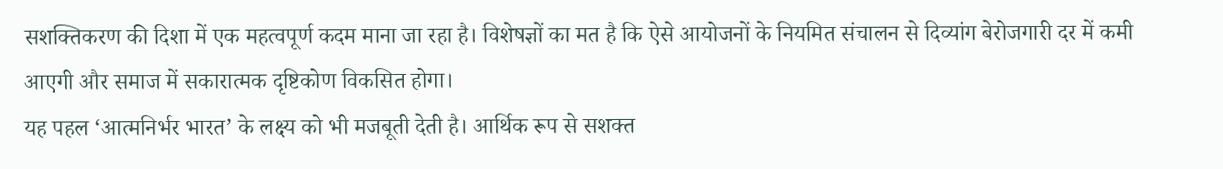सशक्तिकरण की दिशा में एक महत्वपूर्ण कदम माना जा रहा है। विशेषज्ञों का मत है कि ऐसे आयोजनों के नियमित संचालन से दिव्यांग बेरोजगारी दर में कमी आएगी और समाज में सकारात्मक दृष्टिकोण विकसित होगा।
यह पहल ‘आत्मनिर्भर भारत’ के लक्ष्य को भी मजबूती देती है। आर्थिक रूप से सशक्त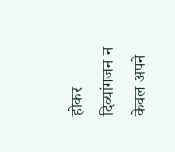होकर दिव्यांगजन न केवल अपने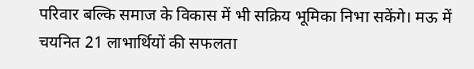परिवार बल्कि समाज के विकास में भी सक्रिय भूमिका निभा सकेंगे। मऊ में चयनित 21 लाभार्थियों की सफलता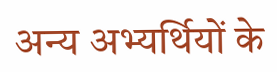अन्य अभ्यर्थियों के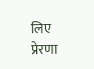लिए प्रेरणा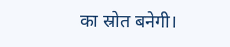का स्रोत बनेगी।